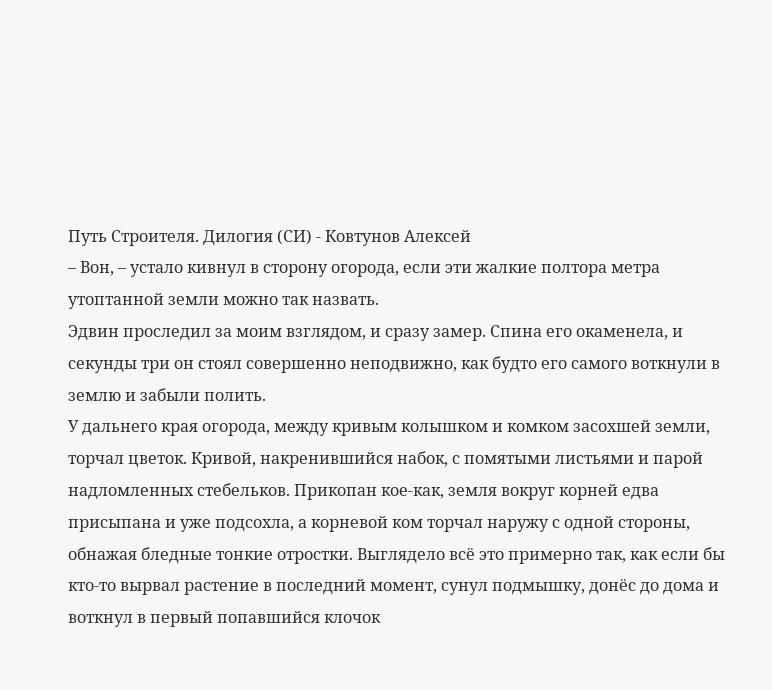Путь Строителя. Дилогия (СИ) - Ковтунов Алексей
– Вон, – устало кивнул в сторону огорода, если эти жалкие полтора метра утоптанной земли можно так назвать.
Эдвин проследил за моим взглядом, и сразу замер. Спина его окаменела, и секунды три он стоял совершенно неподвижно, как будто его самого воткнули в землю и забыли полить.
У дальнего края огорода, между кривым колышком и комком засохшей земли, торчал цветок. Кривой, накренившийся набок, с помятыми листьями и парой надломленных стебельков. Прикопан кое‑как, земля вокруг корней едва присыпана и уже подсохла, а корневой ком торчал наружу с одной стороны, обнажая бледные тонкие отростки. Выглядело всё это примерно так, как если бы кто‑то вырвал растение в последний момент, сунул подмышку, донёс до дома и воткнул в первый попавшийся клочок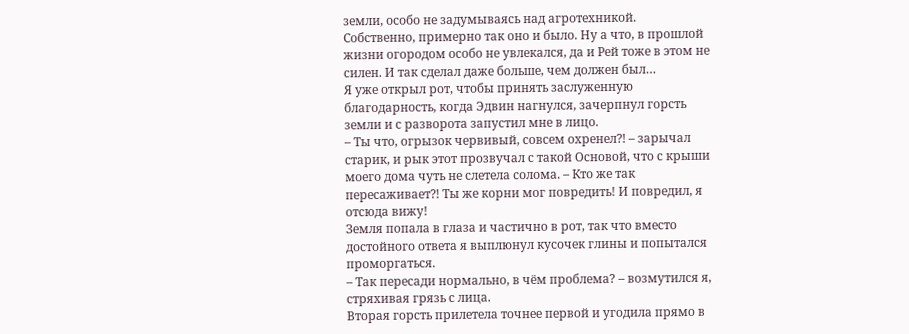земли, особо не задумываясь над агротехникой.
Собственно, примерно так оно и было. Ну а что, в прошлой жизни огородом особо не увлекался, да и Рей тоже в этом не силен. И так сделал даже больше, чем должен был…
Я уже открыл рот, чтобы принять заслуженную благодарность, когда Эдвин нагнулся, зачерпнул горсть земли и с разворота запустил мне в лицо.
– Ты что, огрызок червивый, совсем охренел⁈ – зарычал старик, и рык этот прозвучал с такой Основой, что с крыши моего дома чуть не слетела солома. – Кто же так пересаживает⁈ Ты же корни мог повредить! И повредил, я отсюда вижу!
Земля попала в глаза и частично в рот, так что вместо достойного ответа я выплюнул кусочек глины и попытался проморгаться.
– Так пересади нормально, в чём проблема? – возмутился я, стряхивая грязь с лица.
Вторая горсть прилетела точнее первой и угодила прямо в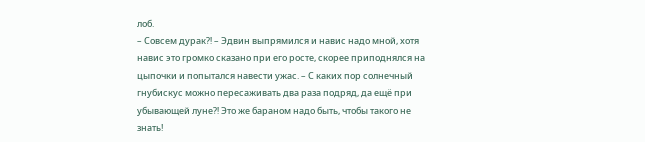лоб.
– Совсем дурак⁈ – Эдвин выпрямился и навис надо мной, хотя навис это громко сказано при его росте, скорее приподнялся на цыпочки и попытался навести ужас. – С каких пор солнечный гнубискус можно пересаживать два раза подряд, да ещё при убывающей луне⁈ Это же бараном надо быть, чтобы такого не знать!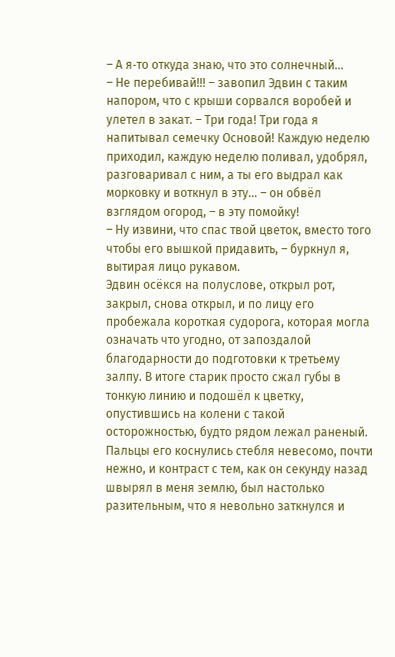– А я‑то откуда знаю, что это солнечный…
– Не перебивай!!! – завопил Эдвин с таким напором, что с крыши сорвался воробей и улетел в закат. – Три года! Три года я напитывал семечку Основой! Каждую неделю приходил, каждую неделю поливал, удобрял, разговаривал с ним, а ты его выдрал как морковку и воткнул в эту… – он обвёл взглядом огород, – в эту помойку!
– Ну извини, что спас твой цветок, вместо того чтобы его вышкой придавить, – буркнул я, вытирая лицо рукавом.
Эдвин осёкся на полуслове, открыл рот, закрыл, снова открыл, и по лицу его пробежала короткая судорога, которая могла означать что угодно, от запоздалой благодарности до подготовки к третьему залпу. В итоге старик просто сжал губы в тонкую линию и подошёл к цветку, опустившись на колени с такой осторожностью, будто рядом лежал раненый.
Пальцы его коснулись стебля невесомо, почти нежно, и контраст с тем, как он секунду назад швырял в меня землю, был настолько разительным, что я невольно заткнулся и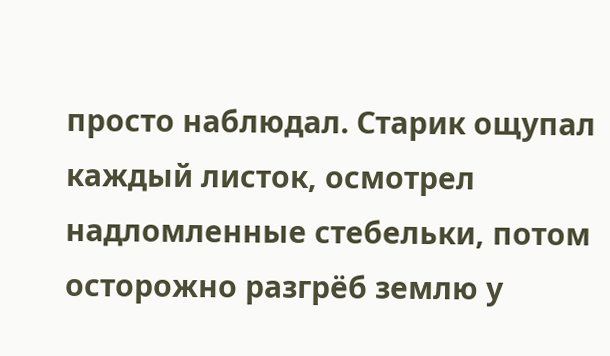просто наблюдал. Старик ощупал каждый листок, осмотрел надломленные стебельки, потом осторожно разгрёб землю у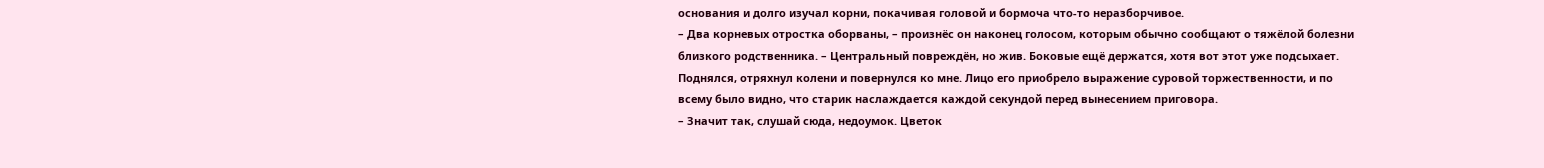основания и долго изучал корни, покачивая головой и бормоча что‑то неразборчивое.
– Два корневых отростка оборваны, – произнёс он наконец голосом, которым обычно сообщают о тяжёлой болезни близкого родственника. – Центральный повреждён, но жив. Боковые ещё держатся, хотя вот этот уже подсыхает.
Поднялся, отряхнул колени и повернулся ко мне. Лицо его приобрело выражение суровой торжественности, и по всему было видно, что старик наслаждается каждой секундой перед вынесением приговора.
– Значит так, слушай сюда, недоумок. Цветок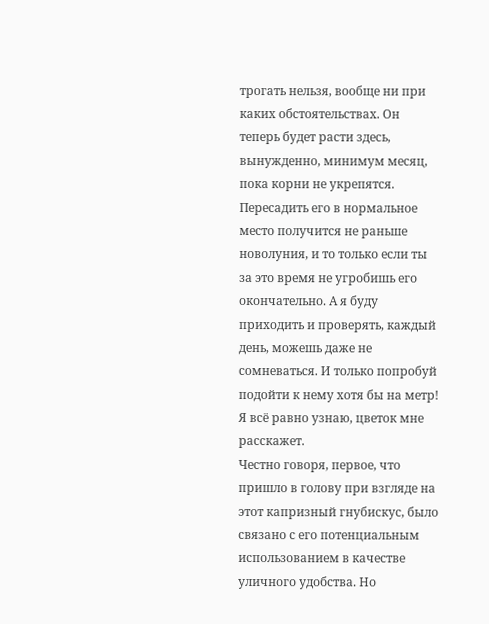трогать нельзя, вообще ни при каких обстоятельствах. Он теперь будет расти здесь, вынужденно, минимум месяц, пока корни не укрепятся. Пересадить его в нормальное место получится не раньше новолуния, и то только если ты за это время не угробишь его окончательно. А я буду приходить и проверять, каждый день, можешь даже не сомневаться. И только попробуй подойти к нему хотя бы на метр! Я всё равно узнаю, цветок мне расскажет.
Честно говоря, первое, что пришло в голову при взгляде на этот капризный гнубискус, было связано с его потенциальным использованием в качестве уличного удобства. Но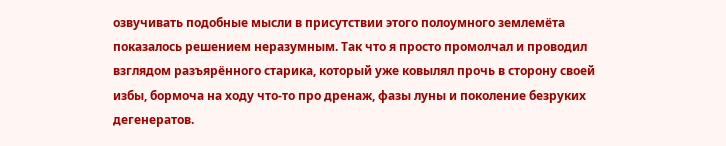озвучивать подобные мысли в присутствии этого полоумного землемёта показалось решением неразумным. Так что я просто промолчал и проводил взглядом разъярённого старика, который уже ковылял прочь в сторону своей избы, бормоча на ходу что‑то про дренаж, фазы луны и поколение безруких дегенератов.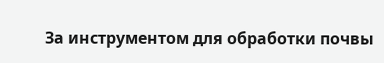За инструментом для обработки почвы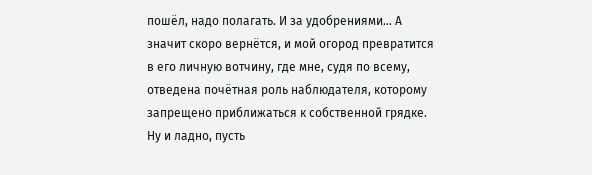пошёл, надо полагать. И за удобрениями… А значит скоро вернётся, и мой огород превратится в его личную вотчину, где мне, судя по всему, отведена почётная роль наблюдателя, которому запрещено приближаться к собственной грядке.
Ну и ладно, пусть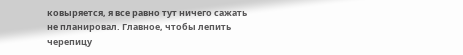ковыряется, я все равно тут ничего сажать не планировал. Главное, чтобы лепить черепицу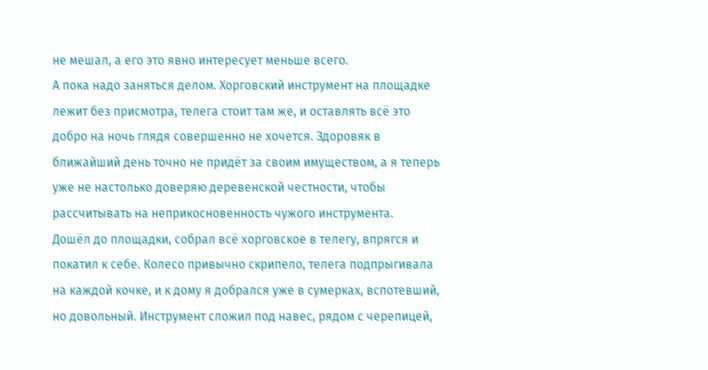не мешал, а его это явно интересует меньше всего.
А пока надо заняться делом. Хорговский инструмент на площадке лежит без присмотра, телега стоит там же, и оставлять всё это добро на ночь глядя совершенно не хочется. Здоровяк в ближайший день точно не придёт за своим имуществом, а я теперь уже не настолько доверяю деревенской честности, чтобы рассчитывать на неприкосновенность чужого инструмента.
Дошёл до площадки, собрал всё хорговское в телегу, впрягся и покатил к себе. Колесо привычно скрипело, телега подпрыгивала на каждой кочке, и к дому я добрался уже в сумерках, вспотевший, но довольный. Инструмент сложил под навес, рядом с черепицей,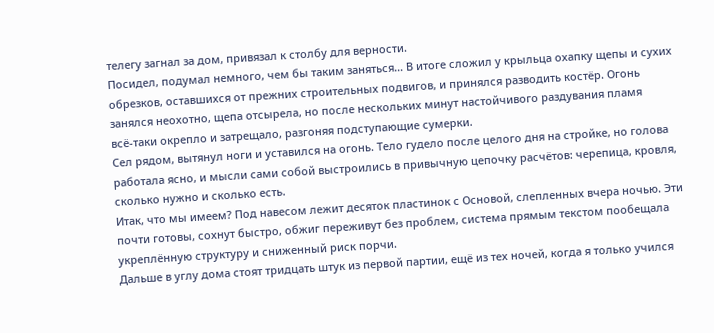телегу загнал за дом, привязал к столбу для верности.
Посидел, подумал немного, чем бы таким заняться… В итоге сложил у крыльца охапку щепы и сухих обрезков, оставшихся от прежних строительных подвигов, и принялся разводить костёр. Огонь занялся неохотно, щепа отсырела, но после нескольких минут настойчивого раздувания пламя всё‑таки окрепло и затрещало, разгоняя подступающие сумерки.
Сел рядом, вытянул ноги и уставился на огонь. Тело гудело после целого дня на стройке, но голова работала ясно, и мысли сами собой выстроились в привычную цепочку расчётов: черепица, кровля, сколько нужно и сколько есть.
Итак, что мы имеем? Под навесом лежит десяток пластинок с Основой, слепленных вчера ночью. Эти почти готовы, сохнут быстро, обжиг переживут без проблем, система прямым текстом пообещала укреплённую структуру и сниженный риск порчи.
Дальше в углу дома стоят тридцать штук из первой партии, ещё из тех ночей, когда я только учился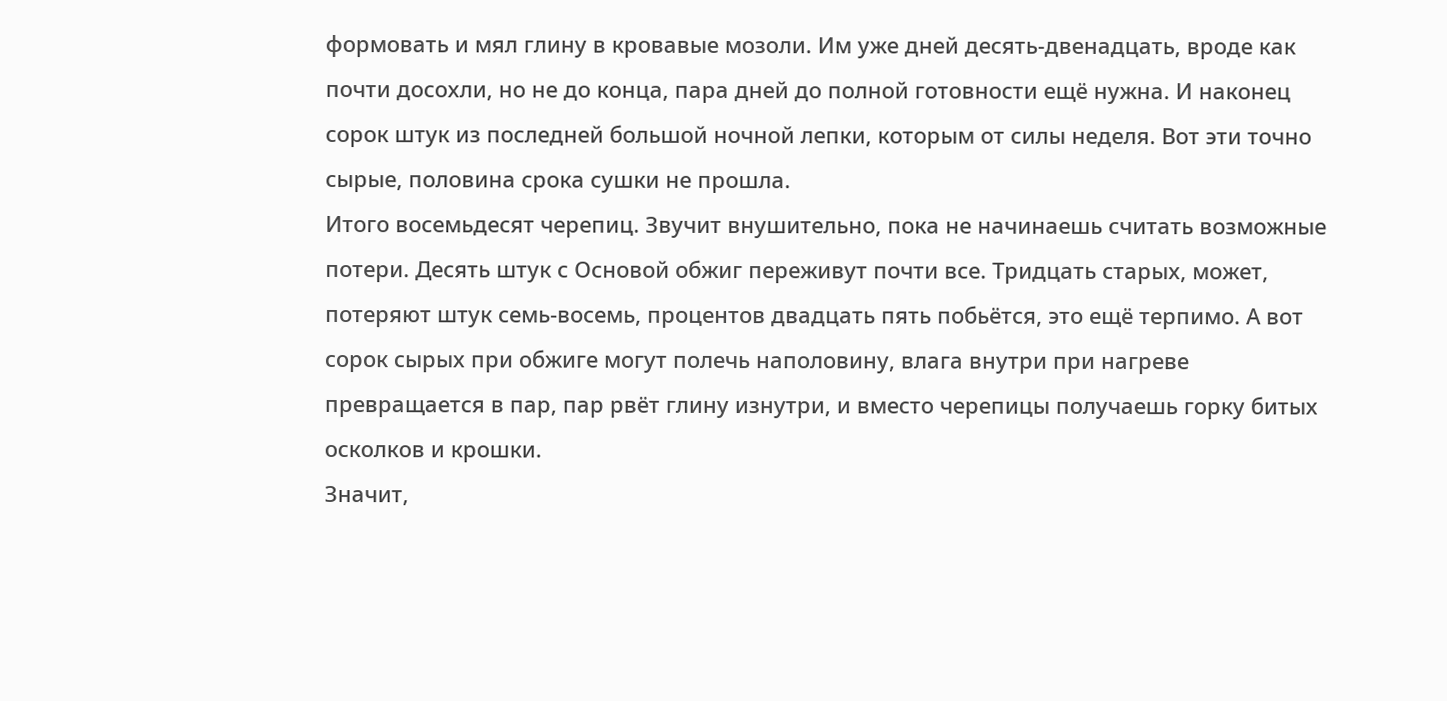формовать и мял глину в кровавые мозоли. Им уже дней десять‑двенадцать, вроде как почти досохли, но не до конца, пара дней до полной готовности ещё нужна. И наконец сорок штук из последней большой ночной лепки, которым от силы неделя. Вот эти точно сырые, половина срока сушки не прошла.
Итого восемьдесят черепиц. Звучит внушительно, пока не начинаешь считать возможные потери. Десять штук с Основой обжиг переживут почти все. Тридцать старых, может, потеряют штук семь‑восемь, процентов двадцать пять побьётся, это ещё терпимо. А вот сорок сырых при обжиге могут полечь наполовину, влага внутри при нагреве превращается в пар, пар рвёт глину изнутри, и вместо черепицы получаешь горку битых осколков и крошки.
Значит,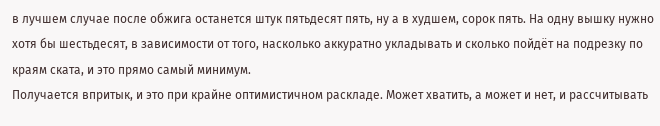в лучшем случае после обжига останется штук пятьдесят пять, ну а в худшем, сорок пять. На одну вышку нужно хотя бы шестьдесят, в зависимости от того, насколько аккуратно укладывать и сколько пойдёт на подрезку по краям ската, и это прямо самый минимум.
Получается впритык, и это при крайне оптимистичном раскладе. Может хватить, а может и нет, и рассчитывать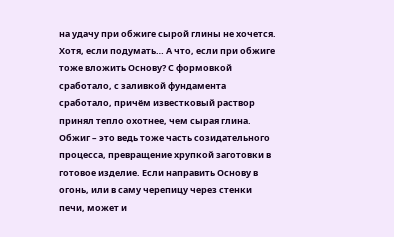на удачу при обжиге сырой глины не хочется.
Хотя, если подумать… А что, если при обжиге тоже вложить Основу? С формовкой сработало, с заливкой фундамента сработало, причём известковый раствор принял тепло охотнее, чем сырая глина. Обжиг – это ведь тоже часть созидательного процесса, превращение хрупкой заготовки в готовое изделие. Если направить Основу в огонь, или в саму черепицу через стенки печи, может и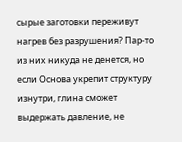сырые заготовки переживут нагрев без разрушения? Пар‑то из них никуда не денется, но если Основа укрепит структуру изнутри, глина сможет выдержать давление, не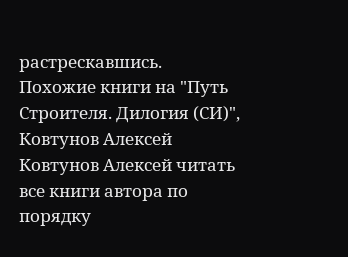растрескавшись.
Похожие книги на "Путь Строителя. Дилогия (СИ)", Ковтунов Алексей
Ковтунов Алексей читать все книги автора по порядку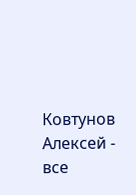Ковтунов Алексей - все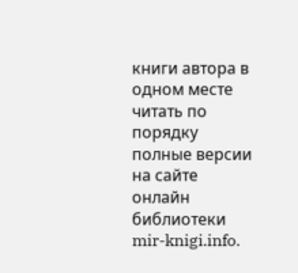книги автора в одном месте читать по порядку полные версии на сайте онлайн библиотеки mir-knigi.info.